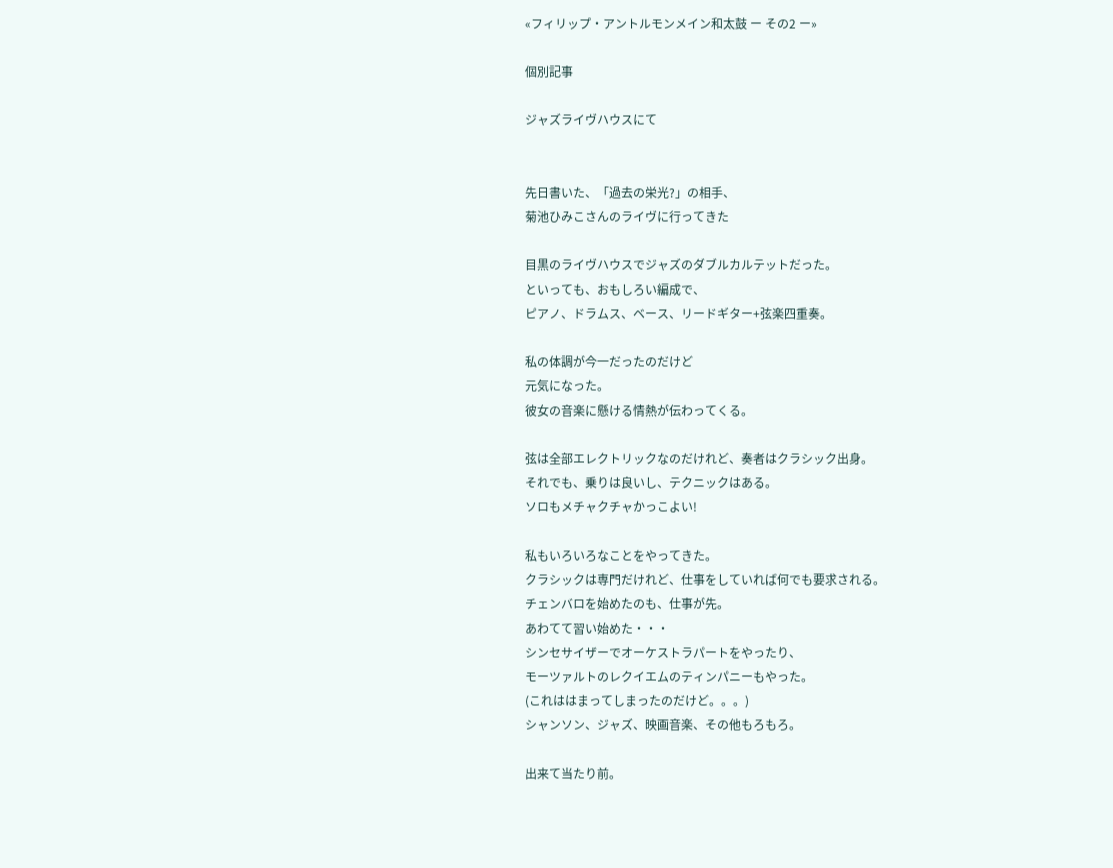«フィリップ・アントルモンメイン和太鼓 ー その2 ー»

個別記事

ジャズライヴハウスにて


先日書いた、「過去の栄光?」の相手、
菊池ひみこさんのライヴに行ってきた

目黒のライヴハウスでジャズのダブルカルテットだった。
といっても、おもしろい編成で、
ピアノ、ドラムス、ベース、リードギター+弦楽四重奏。

私の体調が今一だったのだけど
元気になった。
彼女の音楽に懸ける情熱が伝わってくる。

弦は全部エレクトリックなのだけれど、奏者はクラシック出身。
それでも、乗りは良いし、テクニックはある。
ソロもメチャクチャかっこよい!

私もいろいろなことをやってきた。
クラシックは専門だけれど、仕事をしていれば何でも要求される。
チェンバロを始めたのも、仕事が先。
あわてて習い始めた・・・
シンセサイザーでオーケストラパートをやったり、
モーツァルトのレクイエムのティンパニーもやった。
(これははまってしまったのだけど。。。)
シャンソン、ジャズ、映画音楽、その他もろもろ。

出来て当たり前。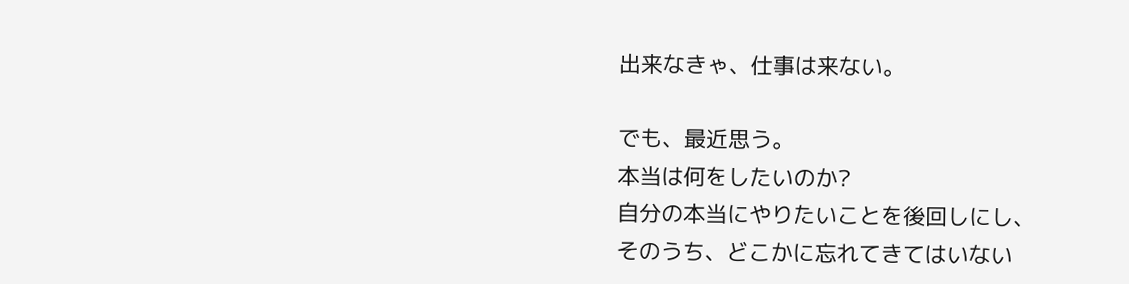出来なきゃ、仕事は来ない。

でも、最近思う。
本当は何をしたいのか?
自分の本当にやりたいことを後回しにし、
そのうち、どこかに忘れてきてはいない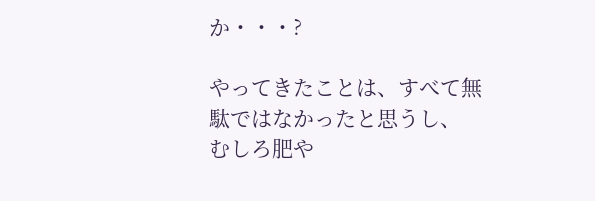か・・・?

やってきたことは、すべて無駄ではなかったと思うし、
むしろ肥や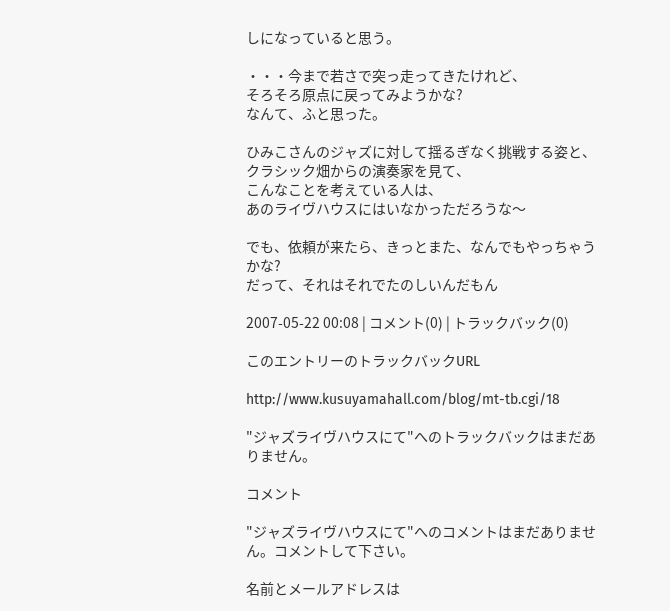しになっていると思う。

・・・今まで若さで突っ走ってきたけれど、
そろそろ原点に戻ってみようかな?
なんて、ふと思った。

ひみこさんのジャズに対して揺るぎなく挑戦する姿と、
クラシック畑からの演奏家を見て、
こんなことを考えている人は、
あのライヴハウスにはいなかっただろうな〜

でも、依頼が来たら、きっとまた、なんでもやっちゃうかな?
だって、それはそれでたのしいんだもん

2007-05-22 00:08 | コメント(0) | トラックバック(0)

このエントリーのトラックバックURL

http://www.kusuyamahall.com/blog/mt-tb.cgi/18

"ジャズライヴハウスにて"へのトラックバックはまだありません。

コメント

"ジャズライヴハウスにて"へのコメントはまだありません。コメントして下さい。

名前とメールアドレスは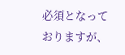必須となっておりますが、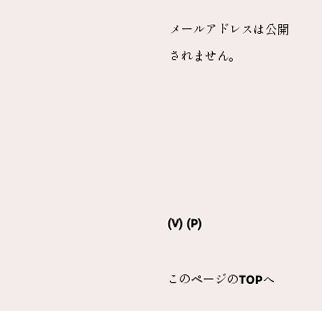メールアドレスは公開されません。





(V) (P)

このページのTOPへ